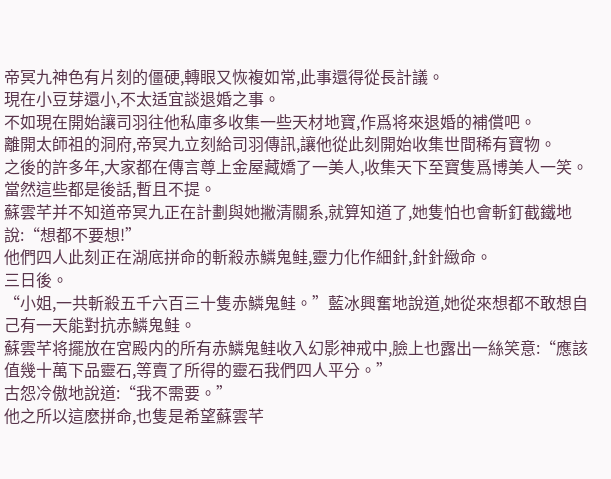帝冥九神色有片刻的僵硬,轉眼又恢複如常,此事還得從長計議。
現在小豆芽還小,不太适宜談退婚之事。
不如現在開始讓司羽往他私庫多收集一些天材地寶,作爲将來退婚的補償吧。
離開太師祖的洞府,帝冥九立刻給司羽傳訊,讓他從此刻開始收集世間稀有寶物。
之後的許多年,大家都在傳言尊上金屋藏嬌了一美人,收集天下至寶隻爲博美人一笑。
當然這些都是後話,暫且不提。
蘇雲芊并不知道帝冥九正在計劃與她撇清關系,就算知道了,她隻怕也會斬釘截鐵地說:“想都不要想!”
他們四人此刻正在湖底拼命的斬殺赤鱗鬼鲑,靈力化作細針,針針緻命。
三日後。
“小姐,一共斬殺五千六百三十隻赤鱗鬼鲑。”藍冰興奮地說道,她從來想都不敢想自己有一天能對抗赤鱗鬼鲑。
蘇雲芊将擺放在宮殿内的所有赤鱗鬼鲑收入幻影神戒中,臉上也露出一絲笑意:“應該值幾十萬下品靈石,等賣了所得的靈石我們四人平分。”
古怨冷傲地說道:“我不需要。”
他之所以這麽拼命,也隻是希望蘇雲芊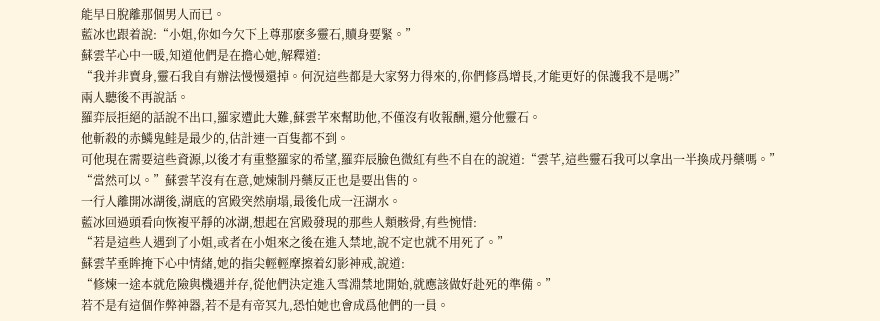能早日脫離那個男人而已。
藍冰也跟着說:“小姐,你如今欠下上尊那麽多靈石,贖身要緊。”
蘇雲芊心中一暖,知道他們是在擔心她,解釋道:
“我并非賣身,靈石我自有辦法慢慢還掉。何況這些都是大家努力得來的,你們修爲增長,才能更好的保護我不是嗎?”
兩人聽後不再說話。
羅弈辰拒絕的話說不出口,羅家遭此大難,蘇雲芊來幫助他,不僅沒有收報酬,還分他靈石。
他斬殺的赤鱗鬼鲑是最少的,估計連一百隻都不到。
可他現在需要這些資源,以後才有重整羅家的希望,羅弈辰臉色微紅有些不自在的說道:“雲芊,這些靈石我可以拿出一半換成丹藥嗎。”
“當然可以。”蘇雲芊沒有在意,她煉制丹藥反正也是要出售的。
一行人離開冰湖後,湖底的宮殿突然崩塌,最後化成一汪湖水。
藍冰回過頭看向恢複平靜的冰湖,想起在宮殿發現的那些人類骸骨,有些惋惜:
“若是這些人遇到了小姐,或者在小姐來之後在進入禁地,說不定也就不用死了。”
蘇雲芊垂眸掩下心中情緒,她的指尖輕輕摩擦着幻影神戒,說道:
“修煉一途本就危險與機遇并存,從他們決定進入雪淵禁地開始,就應該做好赴死的準備。”
若不是有這個作弊神器,若不是有帝冥九,恐怕她也會成爲他們的一員。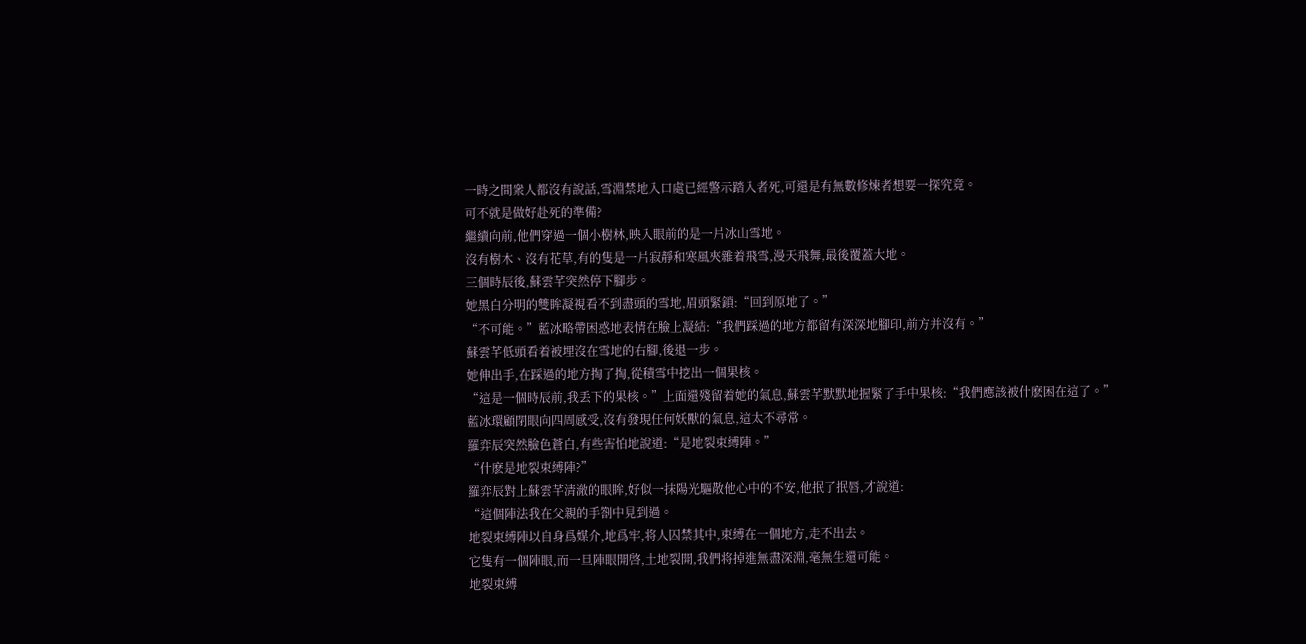一時之間衆人都沒有說話,雪淵禁地入口處已經警示踏入者死,可還是有無數修煉者想要一探究竟。
可不就是做好赴死的準備?
繼續向前,他們穿過一個小樹林,映入眼前的是一片冰山雪地。
沒有樹木、沒有花草,有的隻是一片寂靜和寒風夾雜着飛雪,漫天飛舞,最後覆蓋大地。
三個時辰後,蘇雲芊突然停下腳步。
她黑白分明的雙眸凝視看不到盡頭的雪地,眉頭緊鎖:“回到原地了。”
“不可能。”藍冰略帶困惑地表情在臉上凝結:“我們踩過的地方都留有深深地腳印,前方并沒有。”
蘇雲芊低頭看着被埋沒在雪地的右腳,後退一步。
她伸出手,在踩過的地方掏了掏,從積雪中挖出一個果核。
“這是一個時辰前,我丢下的果核。”上面還殘留着她的氣息,蘇雲芊默默地握緊了手中果核:“我們應該被什麽困在這了。”
藍冰環顧閉眼向四周感受,沒有發現任何妖獸的氣息,這太不尋常。
羅弈辰突然臉色蒼白,有些害怕地說道:“是地裂束縛陣。”
“什麽是地裂束縛陣?”
羅弈辰對上蘇雲芊清澈的眼眸,好似一抹陽光驅散他心中的不安,他抿了抿唇,才說道:
“這個陣法我在父親的手劄中見到過。
地裂束縛陣以自身爲媒介,地爲牢,将人囚禁其中,束縛在一個地方,走不出去。
它隻有一個陣眼,而一旦陣眼開啓,土地裂開,我們将掉進無盡深淵,毫無生還可能。
地裂束縛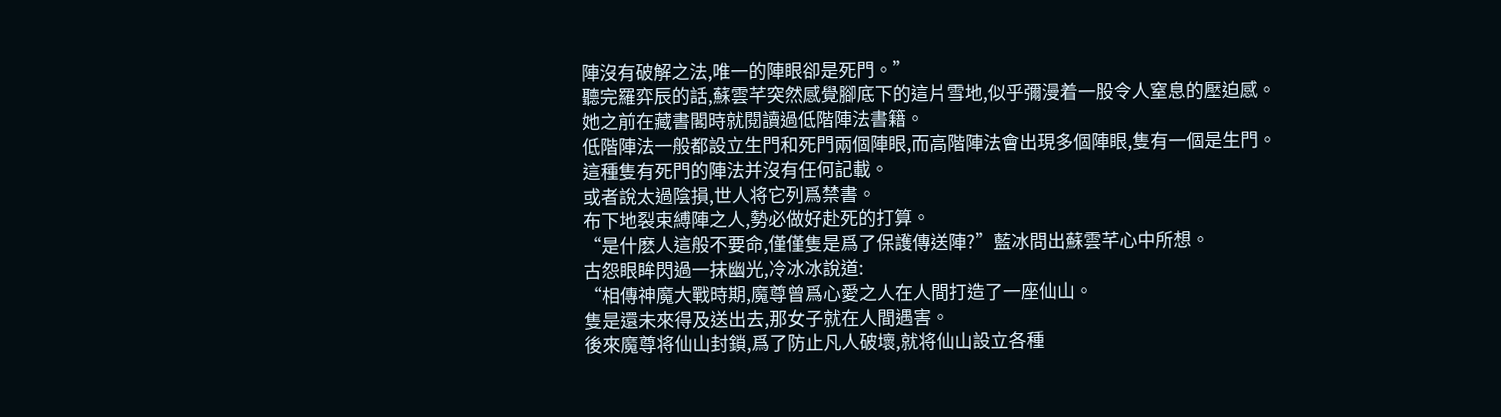陣沒有破解之法,唯一的陣眼卻是死門。”
聽完羅弈辰的話,蘇雲芊突然感覺腳底下的這片雪地,似乎彌漫着一股令人窒息的壓迫感。
她之前在藏書閣時就閱讀過低階陣法書籍。
低階陣法一般都設立生門和死門兩個陣眼,而高階陣法會出現多個陣眼,隻有一個是生門。
這種隻有死門的陣法并沒有任何記載。
或者說太過陰損,世人将它列爲禁書。
布下地裂束縛陣之人,勢必做好赴死的打算。
“是什麽人這般不要命,僅僅隻是爲了保護傳送陣?”藍冰問出蘇雲芊心中所想。
古怨眼眸閃過一抹幽光,冷冰冰說道:
“相傳神魔大戰時期,魔尊曾爲心愛之人在人間打造了一座仙山。
隻是還未來得及送出去,那女子就在人間遇害。
後來魔尊将仙山封鎖,爲了防止凡人破壞,就将仙山設立各種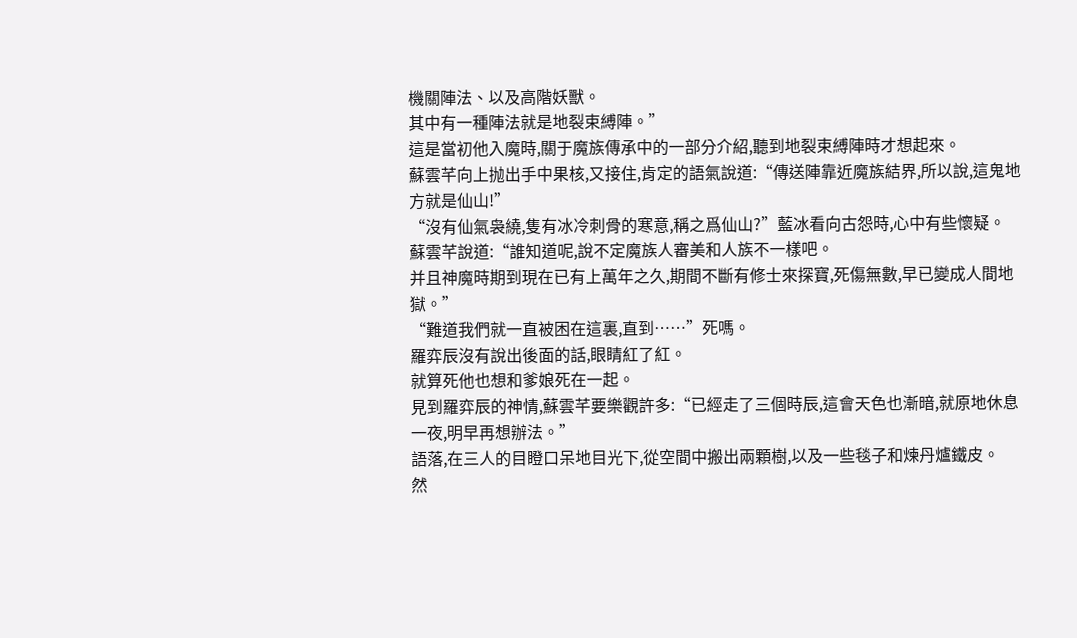機關陣法、以及高階妖獸。
其中有一種陣法就是地裂束縛陣。”
這是當初他入魔時,關于魔族傳承中的一部分介紹,聽到地裂束縛陣時才想起來。
蘇雲芊向上抛出手中果核,又接住,肯定的語氣說道:“傳送陣靠近魔族結界,所以說,這鬼地方就是仙山!”
“沒有仙氣袅繞,隻有冰冷刺骨的寒意,稱之爲仙山?”藍冰看向古怨時,心中有些懷疑。
蘇雲芊說道:“誰知道呢,說不定魔族人審美和人族不一樣吧。
并且神魔時期到現在已有上萬年之久,期間不斷有修士來探寶,死傷無數,早已變成人間地獄。”
“難道我們就一直被困在這裏,直到……”死嗎。
羅弈辰沒有說出後面的話,眼睛紅了紅。
就算死他也想和爹娘死在一起。
見到羅弈辰的神情,蘇雲芊要樂觀許多:“已經走了三個時辰,這會天色也漸暗,就原地休息一夜,明早再想辦法。”
語落,在三人的目瞪口呆地目光下,從空間中搬出兩顆樹,以及一些毯子和煉丹爐鐵皮。
然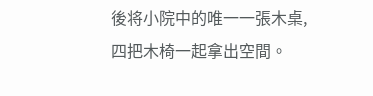後将小院中的唯一一張木桌,四把木椅一起拿出空間。